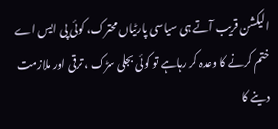الیکشن قریب آتے ہی سیاسی پارٹیاں محترک، کوئی پی ایس اے ختم کرنے کا وعدہ کر رہاہے تو کوئی بجلی سڑک ، ترقی اور ملازمت دینے کا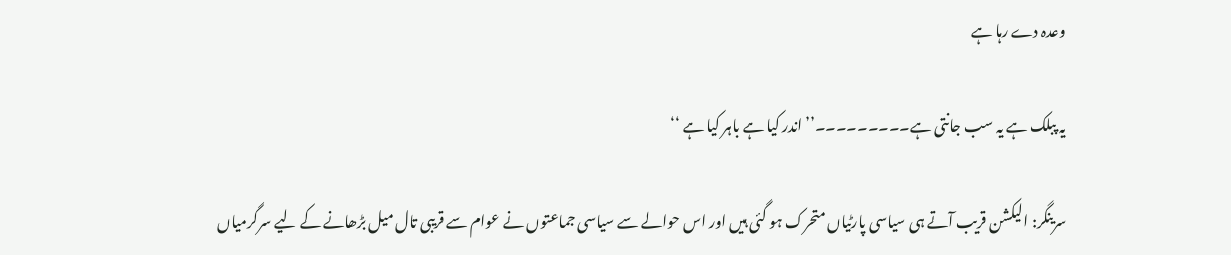وعدہ دے رہا ہے

یہ پبلک ہے یہ سب جانتی ہے۔۔۔۔۔۔۔۔۔’’اندر کیا ہے باہر کیا ہے ‘‘

سرینگر: الیکشن قریب آتے ہی سیاسی پارٹیاں متحرک ہو گئی ہیں اور اس حوالے سے سیاسی جماعتوں نے عوام سے قریبی تال میل بڑھانے کے لیے سرگرمیاں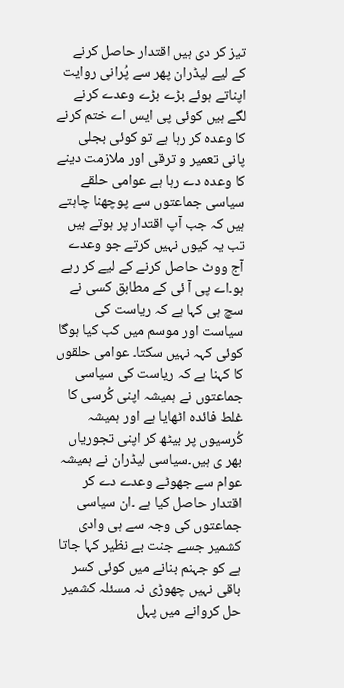تیز کر دی ہیں اقتدار حاصل کرنے کے لیے لیڈران پھر سے پُرانی روایت اپناتے ہوئے بڑے بڑے وعدے کرنے لگے ہیں کوئی پی ایس اے ختم کرنے کا وعدہ کر رہا ہے تو کوئی بجلی پانی تعمیر و ترقی اور ملازمت دینے کا وعدہ دے رہا ہے عوامی حلقے سیاسی جماعتوں سے پوچھنا چاہتے ہیں کہ جب آپ اقتدار پر ہوتے ہیں تب یہ کیوں نہیں کرتے جو وعدے آج ووٹ حاصل کرنے کے لیے کر رہے ہو۔اے پی آ ئی کے مطابق کسی نے سچ ہی کہا ہے کہ ریاست کی سیاست اور موسم میں کب کیا ہوگا کوئی کہہ نہیں سکتا۔ عوامی حلقوں کا کہنا ہے کہ ریاست کی سیاسی جماعتوں نے ہمیشہ اپنی کُرسی کا غلط فائدہ اٹھایا ہے اور ہمیشہ کُرسیوں پر بیٹھ کر اپنی تجوریاں بھر ی ہیں۔سیاسی لیڈران نے ہمیشہ عوام سے جھوٹے وعدے دے کر اقتدار حاصل کیا ہے ۔ان سیاسی جماعتوں کی وجہ سے ہی وادی کشمیر جسے جنت بے نظیر کہا جاتا ہے کو جہنم بنانے میں کوئی کسر باقی نہیں چھوڑی نہ مسئلہ کشمیر حل کروانے میں پہل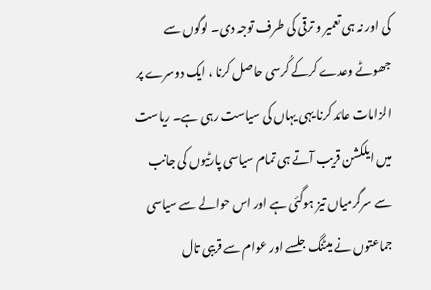کی اور نہ ہی تعمیر و ترقی کی طرف توجہ دی۔ لوگوں سے جھوٹے وعدے کرکے کُرسی حاصل کرنا ، ایک دوسرے پر الزامات عائد کرنا یہی یہاں کی سیاست رہی ہے۔ ریاست میں ایلکشن قریب آتے ہی تمام سیاسی پارٹیوں کی جانب سے سرگرمیاں تیز ہوگئی ہے اور اس حوالے سے سیاسی جماعتوں نے میٹنگ جلسے اور عوام سے قریبی تال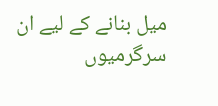میل بنانے کے لیے ان سرگرمیوں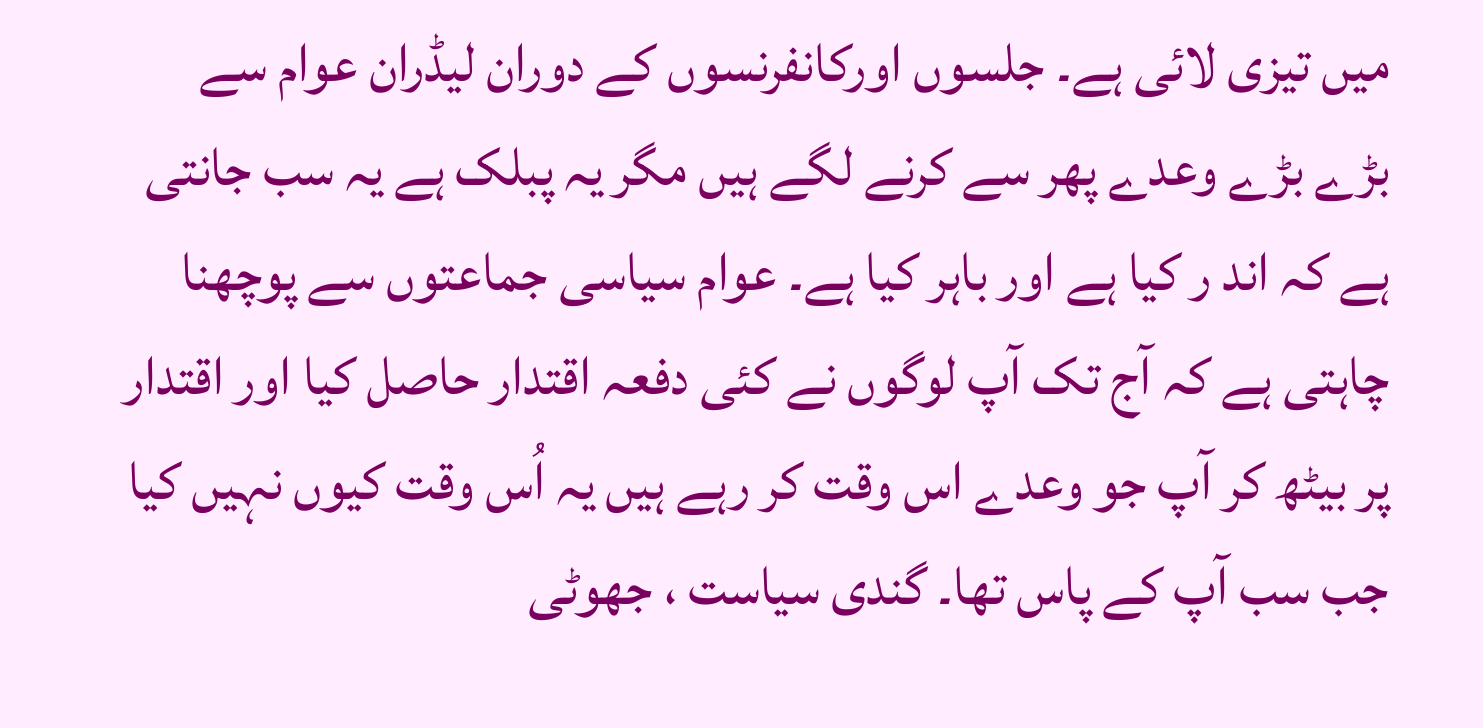میں تیزی لائی ہے۔ جلسوں اورکانفرنسوں کے دوران لیڈران عوام سے بڑے بڑے وعدے پھر سے کرنے لگے ہیں مگر یہ پبلک ہے یہ سب جانتی ہے کہ اند ر کیا ہے اور باہر کیا ہے۔ عوام سیاسی جماعتوں سے پوچھنا چاہتی ہے کہ آج تک آپ لوگوں نے کئی دفعہ اقتدار حاصل کیا اور اقتدار پر بیٹھ کر آپ جو وعدے اس وقت کر رہے ہیں یہ اُس وقت کیوں نہیں کیا جب سب آپ کے پاس تھا۔ گندی سیاست ، جھوٹی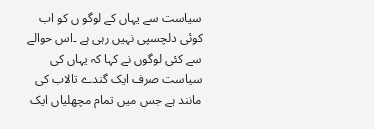سیاست سے یہاں کے لوگو ں کو اب کوئی دلچسپی نہیں رہی ہے ۔اس حوالے سے کئی لوگوں نے کہا کہ یہاں کی سیاست صرف ایک گندے تالاب کی مانند ہے جس میں تمام مچھلیاں ایک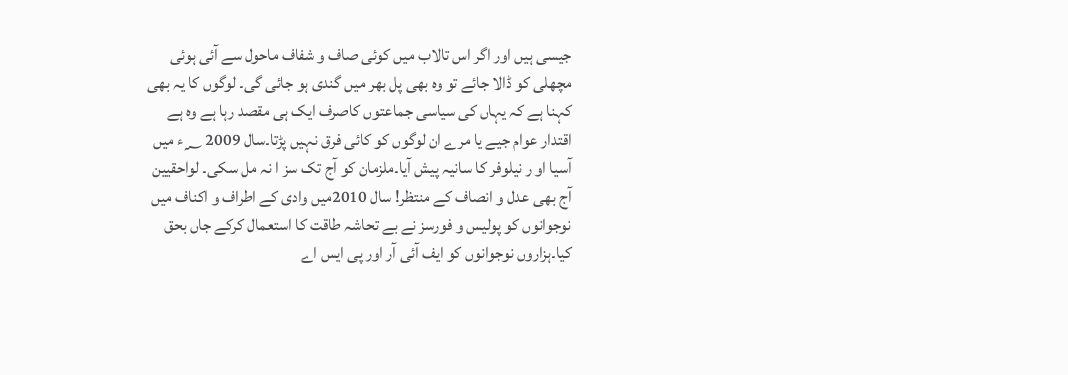جیسی ہیں اور اگر اس تالاب میں کوئی صاف و شفاف ماحول سے آئی ہوئی مچھلی کو ڈالا جائے تو وہ بھی پل بھر میں گندی ہو جائی گی۔ لوگوں کا یہ بھی کہنا ہے کہ یہاں کی سیاسی جماعتوں کاصرف ایک ہی مقصد رہا ہے وہ ہے اقتدار عوام جیے یا مرے ان لوگوں کو کائی فرق نہیں پڑتا۔سال 2009 ؁ء میں آسیا او ر نیلوفر کا سانیہ پیش آیا۔ملزمان کو آج تک سز ا نہ مل سکی۔ لواحقیین آج بھی عدل و انصاف کے منتظر! سال 2010میں وادی کے اطراف و اکناف میں نوجوانوں کو پولیس و فورسز نے بے تحاشہ طاقت کا استعمال کرکے جاں بحق کیا۔ہزاروں نوجوانوں کو ایف آئی آر اور پی ایس اے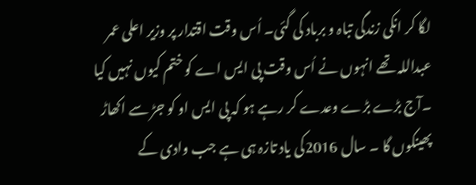لگا کر انکی زندگی تباہ و برباد کی گئی۔ اُس وقت اقتدار پر وزیر اعلی عمر عبداللہ تھے انہوں نے اُس وقت پی ایس اے کو ختم کیوں نہیں کیا ۔آج بڑے بڑے وعدے کر رہے ہو کہ پی ایس او کو جڑ سے اکھاڑ پھینکوں گا ۔ سال 2016کی یاد تازہ ہی ہے جب وادی کے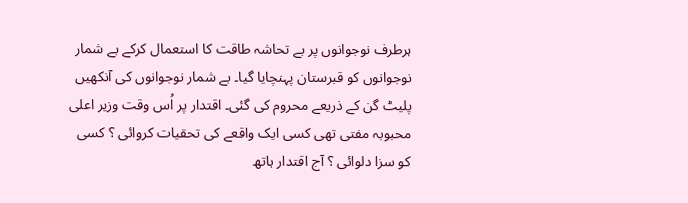ہرطرف نوجوانوں پر بے تحاشہ طاقت کا استعمال کرکے بے شمار نوجوانوں کو قبرستان پہنچایا گیا۔ بے شمار نوجوانوں کی آنکھیں پلیٹ گن کے ذریعے محروم کی گئی۔ اقتدار پر اُس وقت وزیر اعلی محبوبہ مفتی تھی کسی ایک واقعے کی تحقیات کروائی ؟ کسی کو سزا دلوائی ؟ آج اقتدار ہاتھ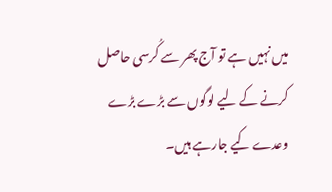میں نہیں ہے تو آج پھر سے کُرسی حاصل کرنے کے لیے لوگوں سے بڑے بڑے وعدے کیے جارہے ہیں۔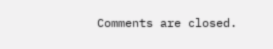Comments are closed.